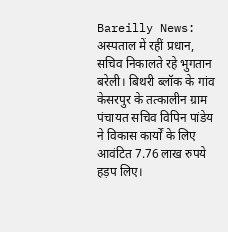Bareilly News: अस्पताल में रहीं प्रधान, सचिव निकालते रहे भुगतान
बरेली। बिथरी ब्लॉक के गांव केसरपुर के तत्कालीन ग्राम पंचायत सचिव विपिन पांडेय ने विकास कार्यों के लिए आवंटित 7.76 लाख रुपये हड़प लिए।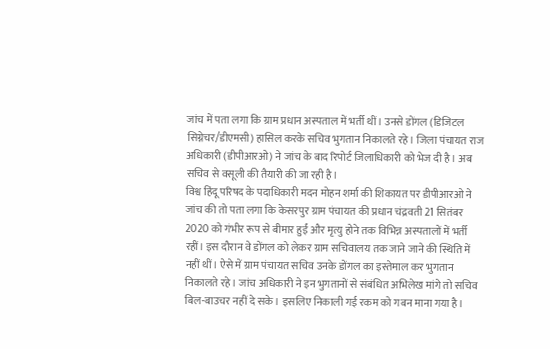जांच में पता लगा कि ग्राम प्रधान अस्पताल में भर्ती थीं। उनसे डोंगल (डिजिटल सिग्नेचर/डीएमसी) हासिल करके सचिव भुगतान निकालते रहे। जिला पंचायत राज अधिकारी (डीपीआरओ) ने जांच के बाद रिपोर्ट जिलाधिकारी को भेज दी है। अब सचिव से वसूली की तैयारी की जा रही है।
विश्व हिंदू परिषद के पदाधिकारी मदन मोहन शर्मा की शिकायत पर डीपीआरओ ने जांच की तो पता लगा कि केसरपुर ग्राम पंचायत की प्रधान चंद्रवती 21 सितंबर 2020 को गंभीर रूप से बीमार हुईं और मृत्यु होने तक विभिन्न अस्पतालों में भर्ती रहीं। इस दौरान वे डोंगल को लेकर ग्राम सचिवालय तक जाने जाने की स्थिति में नहीं थीं। ऐसे में ग्राम पंचायत सचिव उनके डोंगल का इस्तेमाल कर भुगतान निकालते रहे। जांच अधिकारी ने इन भुगतानों से संबंधित अभिलेख मांगे तो सचिव बिल-बाउचर नहीं दे सके। इसलिए निकाली गई रकम को गबन माना गया है।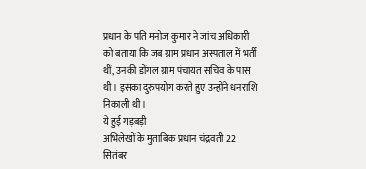प्रधान के पति मनोज कुमार ने जांच अधिकारी को बताया कि जब ग्राम प्रधान अस्पताल में भर्ती थीं, उनकी डोंगल ग्राम पंचायत सचिव के पास थी। इसका दुरुपयोग करते हुए उन्होंने धनराशि निकाली थी।
ये हुई गड़बड़ी
अभिलेखों के मुताबिक प्रधान चंद्रवती 22 सितंबर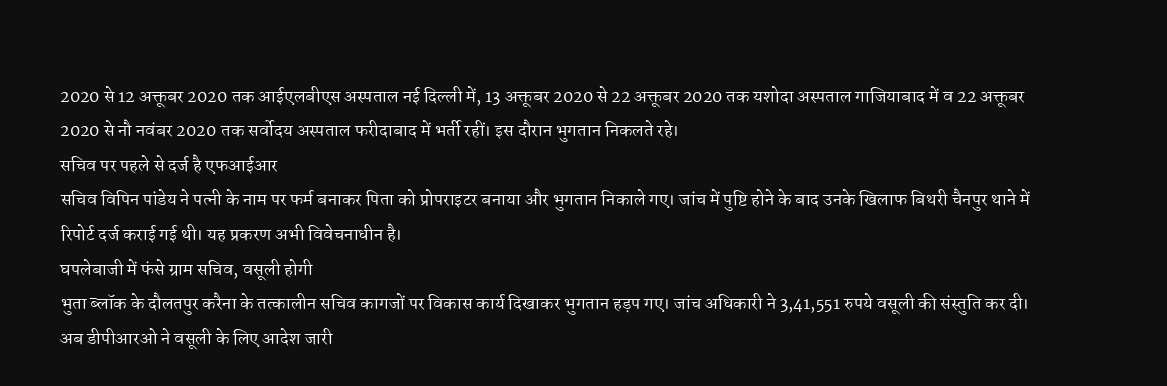2020 से 12 अक्तूबर 2020 तक आईएलबीएस अस्पताल नई दिल्ली में, 13 अक्तूबर 2020 से 22 अक्तूबर 2020 तक यशोदा अस्पताल गाजियाबाद में व 22 अक्तूबर 2020 से नौ नवंबर 2020 तक सर्वोदय अस्पताल फरीदाबाद में भर्ती रहीं। इस दौरान भुगतान निकलते रहे।
सचिव पर पहले से दर्ज है एफआईआर
सचिव विपिन पांडेय ने पत्नी के नाम पर फर्म बनाकर पिता को प्रोपराइटर बनाया और भुगतान निकाले गए। जांच में पुष्टि होने के बाद उनके खिलाफ बिथरी चैनपुर थाने में रिपोर्ट दर्ज कराई गई थी। यह प्रकरण अभी विवेचनाधीन है।
घपलेबाजी में फंसे ग्राम सचिव, वसूली होगी
भुता ब्लॉक के दौलतपुर करैना के तत्कालीन सचिव कागजों पर विकास कार्य दिखाकर भुगतान हड़प गए। जांच अधिकारी ने 3,41,551 रुपये वसूली की संस्तुति कर दी। अब डीपीआरओ ने वसूली के लिए आदेश जारी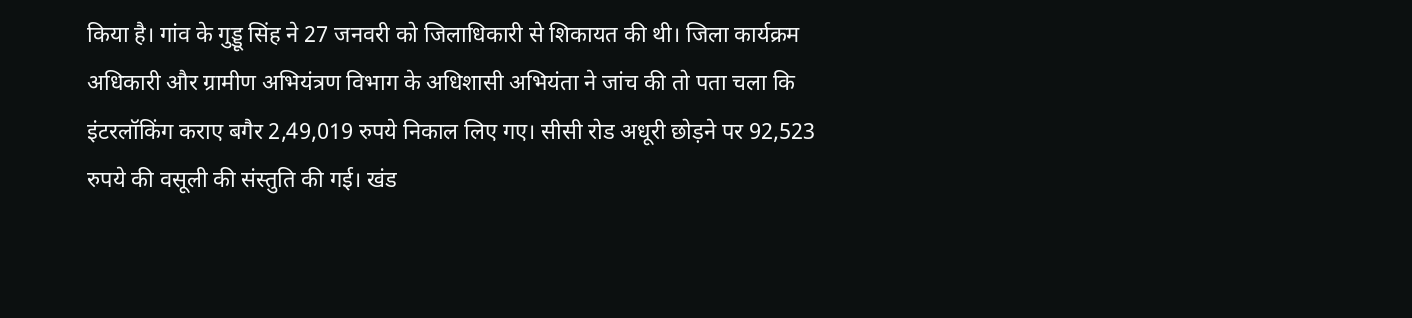किया है। गांव के गुड्डू सिंह ने 27 जनवरी को जिलाधिकारी से शिकायत की थी। जिला कार्यक्रम अधिकारी और ग्रामीण अभियंत्रण विभाग के अधिशासी अभियंता ने जांच की तो पता चला कि इंटरलॉकिंग कराए बगैर 2,49,019 रुपये निकाल लिए गए। सीसी रोड अधूरी छोड़ने पर 92,523 रुपये की वसूली की संस्तुति की गई। खंड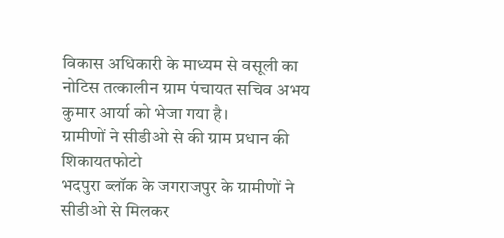विकास अधिकारी के माध्यम से वसूली का नोटिस तत्कालीन ग्राम पंचायत सचिव अभय कुमार आर्या को भेजा गया है।
ग्रामीणों ने सीडीओ से की ग्राम प्रधान की शिकायतफोटो
भदपुरा ब्लॉक के जगराजपुर के ग्रामीणों ने सीडीओ से मिलकर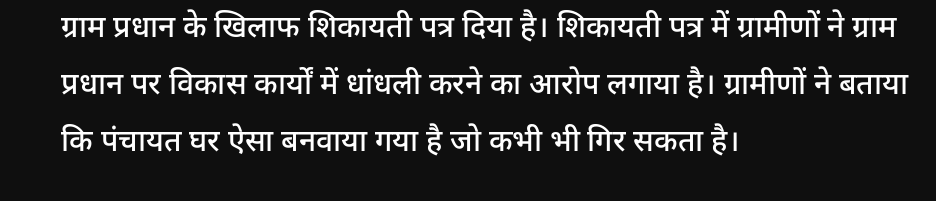ग्राम प्रधान के खिलाफ शिकायती पत्र दिया है। शिकायती पत्र में ग्रामीणों ने ग्राम प्रधान पर विकास कार्यों में धांधली करने का आरोप लगाया है। ग्रामीणों ने बताया कि पंचायत घर ऐसा बनवाया गया है जो कभी भी गिर सकता है।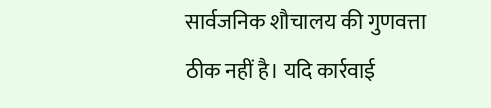सार्वजनिक शौचालय की गुणवत्ता ठीक नहीं है। यदि कार्रवाई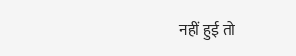नहीं हुई तो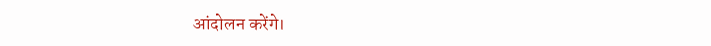आंदोलन करेंगे।